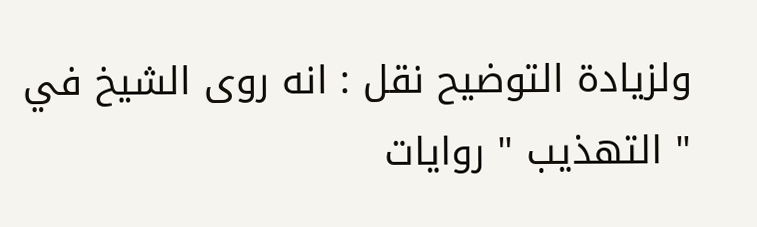ولزيادة التوضيح نقل : انه روى الشيخ في " التهذيب " روايات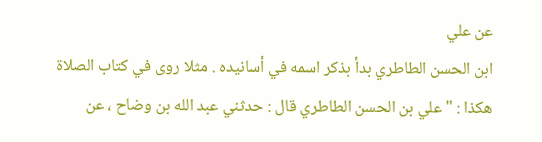عن علي
ابن الحسن الطاطري بدأ بذكر اسمه في أسانيده . مثلا روى في كتاب الصلاة
هكذا : " علي بن الحسن الطاطري قال : حدثني عبد الله بن وضاح ، عن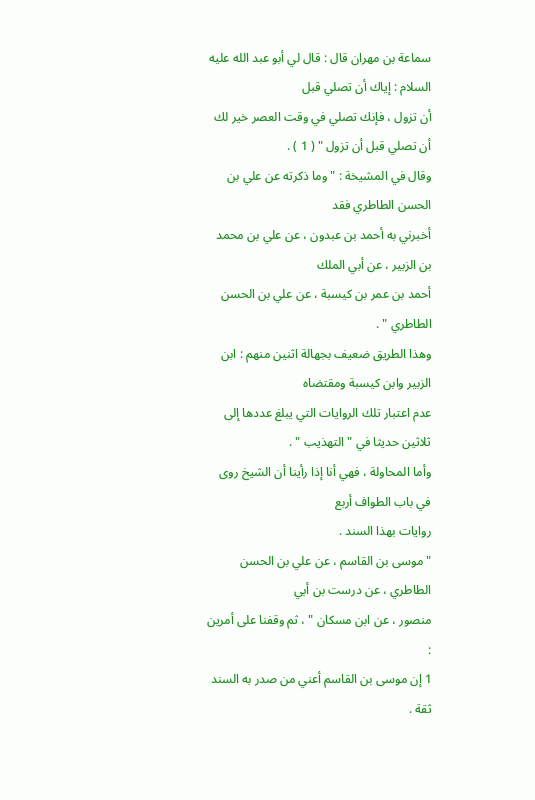سماعة بن مهران قال : قال لي أبو عبد الله عليه السلام : إياك أن تصلي قبل
أن تزول ، فإنك تصلي في وقت العصر خير لك أن تصلي قبل أن تزول " ( 1 ) .
وقال في المشيخة : " وما ذكرته عن علي بن الحسن الطاطري فقد
أخبرني به أحمد بن عبدون ، عن علي بن محمد بن الزبير ، عن أبي الملك
أحمد بن عمر بن كيسبة ، عن علي بن الحسن الطاطري " .
وهذا الطريق ضعيف بجهالة اثنين منهم : ابن الزبير وابن كيسبة ومقتضاه
عدم اعتبار تلك الروايات التي يبلغ عددها إلى ثلاثين حديثا في " التهذيب " .
وأما المحاولة ، فهي أنا إذا رأينا أن الشيخ روى في باب الطواف أربع
روايات بهذا السند .
" موسى بن القاسم ، عن علي بن الحسن الطاطري ، عن درست بن أبي
منصور ، عن ابن مسكان " ، ثم وقفنا على أمرين :
1 إن موسى بن القاسم أعني من صدر به السند ثقة .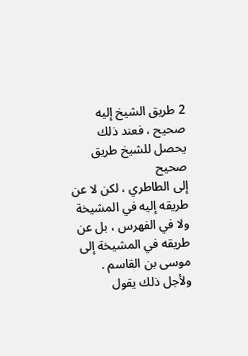2 طريق الشيخ إليه صحيح ، فعند ذلك يحصل للشيخ طريق صحيح
إلى الطاطري ، لكن لا عن طريقه إليه في المشيخة ولا في الفهرس ، بل عن
طريقه في المشيخة إلى موسى بن القاسم .
ولأجل ذلك يقول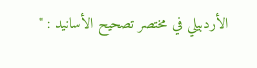الأردبيلي في مختصر تصحيح الأسانيد : "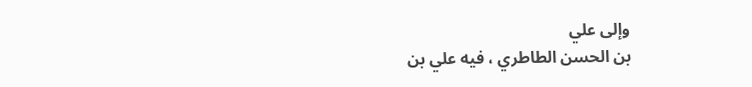وإلى علي
بن الحسن الطاطري ، فيه علي بن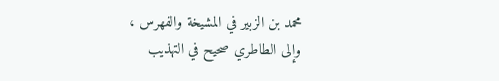محمد بن الزبير في المشيخة والفهرس ،
وإلى الطاطري صحيح في التهذيب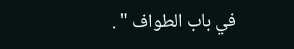في باب الطواف " .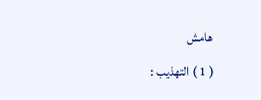هامش
( 1 ) التهذيب :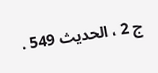ج 2 ، الحديث 549 .